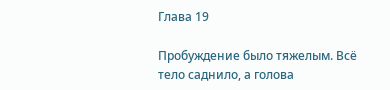Глава 19

Пробуждение было тяжелым. Всё тело саднило, а голова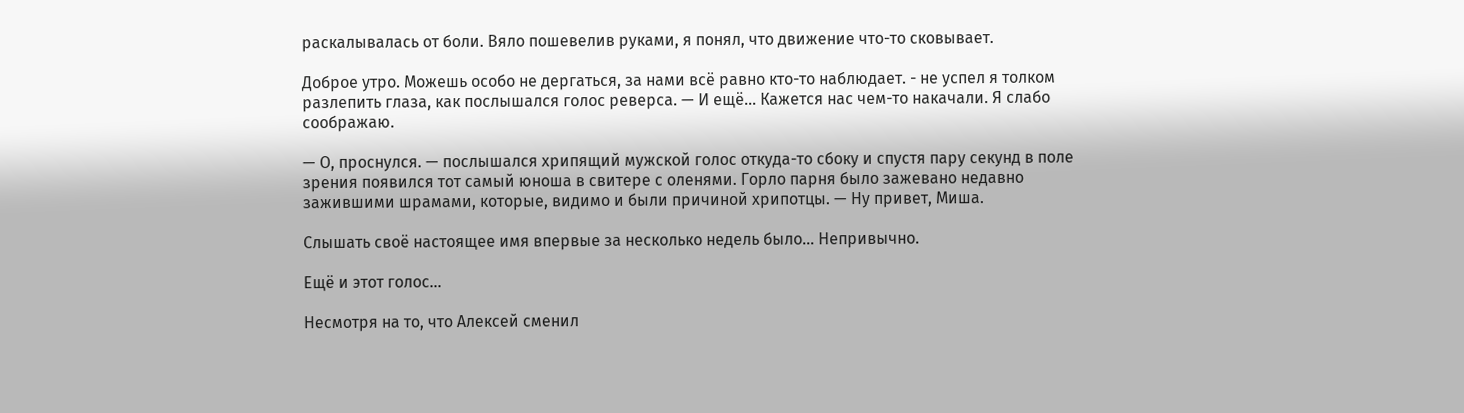раскалывалась от боли. Вяло пошевелив руками, я понял, что движение что-то сковывает.

Доброе утро. Можешь особо не дергаться, за нами всё равно кто-то наблюдает. - не успел я толком разлепить глаза, как послышался голос реверса. — И ещё… Кажется нас чем-то накачали. Я слабо соображаю.

— О, проснулся. — послышался хрипящий мужской голос откуда-то сбоку и спустя пару секунд в поле зрения появился тот самый юноша в свитере с оленями. Горло парня было зажевано недавно зажившими шрамами, которые, видимо и были причиной хрипотцы. — Ну привет, Миша.

Слышать своё настоящее имя впервые за несколько недель было… Непривычно.

Ещё и этот голос…

Несмотря на то, что Алексей сменил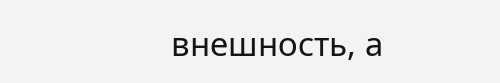внешность, а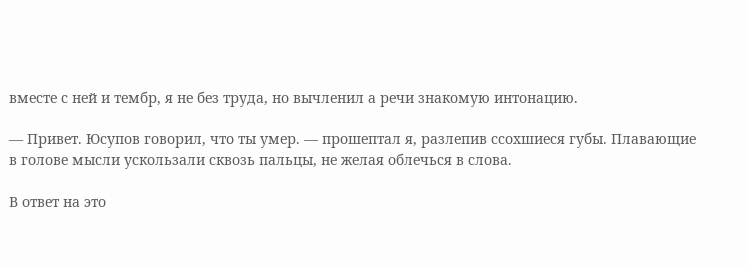вместе с ней и тембр, я не без труда, но вычленил а речи знакомую интонацию.

— Привет. Юсупов говорил, что ты умер. — прошептал я, разлепив ссохшиеся губы. Плавающие в голове мысли ускользали сквозь пальцы, не желая облечься в слова.

В ответ на это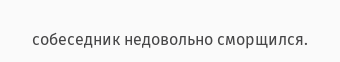собеседник недовольно сморщился.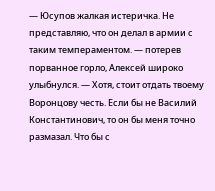— Юсупов жалкая истеричка. Не представляю, что он делал в армии с таким темпераментом. — потерев порванное горло, Алексей широко улыбнулся. — Хотя, стоит отдать твоему Воронцову честь. Если бы не Василий Константинович, то он бы меня точно размазал. Что бы с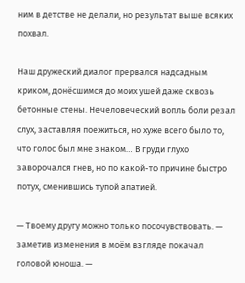ним в детстве не делали, но результат выше всяких похвал.

Наш дружеский диалог прервался надсадным криком, донёсшимся до моих ушей даже сквозь бетонные стены. Нечеловеческий вопль боли резал слух, заставляя поежиться, но хуже всего было то, что голос был мне знаком… В груди глухо заворочался гнев, но по какой-то причине быстро потух, сменившись тупой апатией.

— Твоему другу можно только посочувствовать. — заметив изменения в моём взгляде покачал головой юноша. —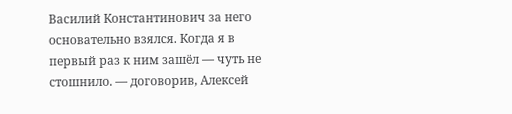Василий Константинович за него основательно взялся. Когда я в первый раз к ним зашёл — чуть не стошнило. — договорив, Алексей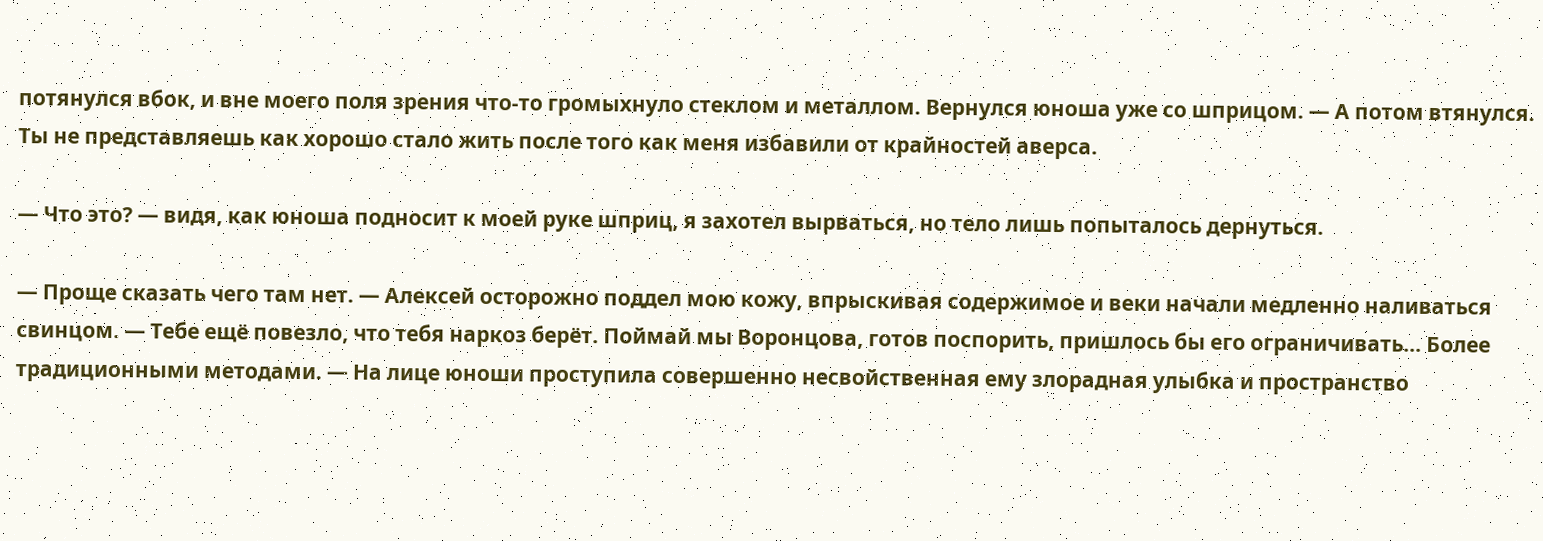потянулся вбок, и вне моего поля зрения что-то громыхнуло стеклом и металлом. Вернулся юноша уже со шприцом. — А потом втянулся. Ты не представляешь как хорошо стало жить после того как меня избавили от крайностей аверса.

— Что это? — видя, как юноша подносит к моей руке шприц, я захотел вырваться, но тело лишь попыталось дернуться.

— Проще сказать чего там нет. — Алексей осторожно поддел мою кожу, впрыскивая содержимое и веки начали медленно наливаться свинцом. — Тебе ещё повезло, что тебя наркоз берёт. Поймай мы Воронцова, готов поспорить, пришлось бы его ограничивать… Более традиционными методами. — На лице юноши проступила совершенно несвойственная ему злорадная улыбка и пространство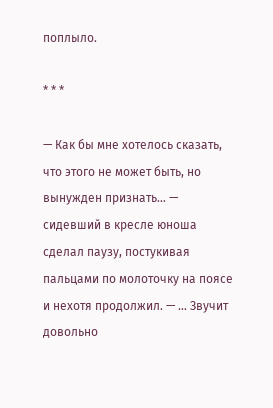поплыло.

* * *

— Как бы мне хотелось сказать, что этого не может быть, но вынужден признать… — сидевший в кресле юноша сделал паузу, постукивая пальцами по молоточку на поясе и нехотя продолжил. — … Звучит довольно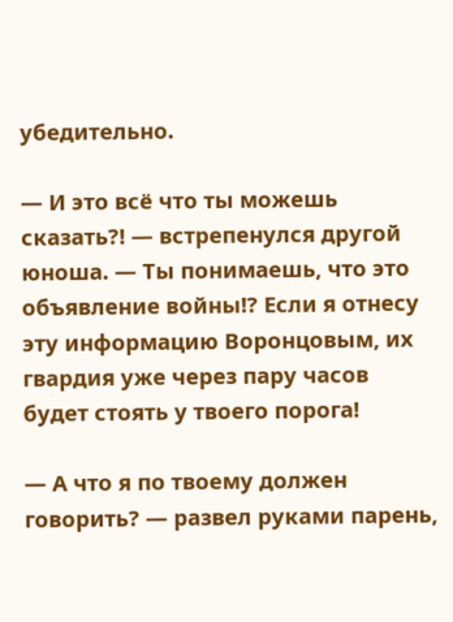убедительно.

— И это всё что ты можешь сказать?! — встрепенулся другой юноша. — Ты понимаешь, что это объявление войны!? Если я отнесу эту информацию Воронцовым, их гвардия уже через пару часов будет стоять у твоего порога!

— А что я по твоему должен говорить? — развел руками парень,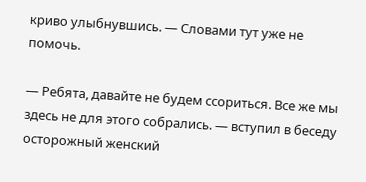криво улыбнувшись. — Словами тут уже не помочь.

— Ребята, давайте не будем ссориться. Все же мы здесь не для этого собрались. — вступил в беседу осторожный женский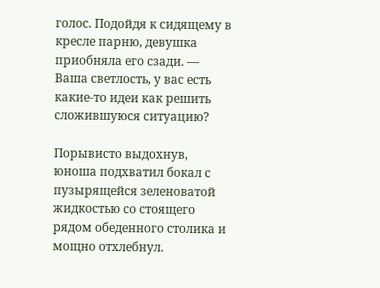голос. Подойдя к сидящему в кресле парню, девушка приобняла его сзади. — Ваша светлость, у вас есть какие-то идеи как решить сложившуюся ситуацию?

Порывисто выдохнув, юноша подхватил бокал с пузырящейся зеленоватой жидкостью со стоящего рядом обеденного столика и мощно отхлебнул.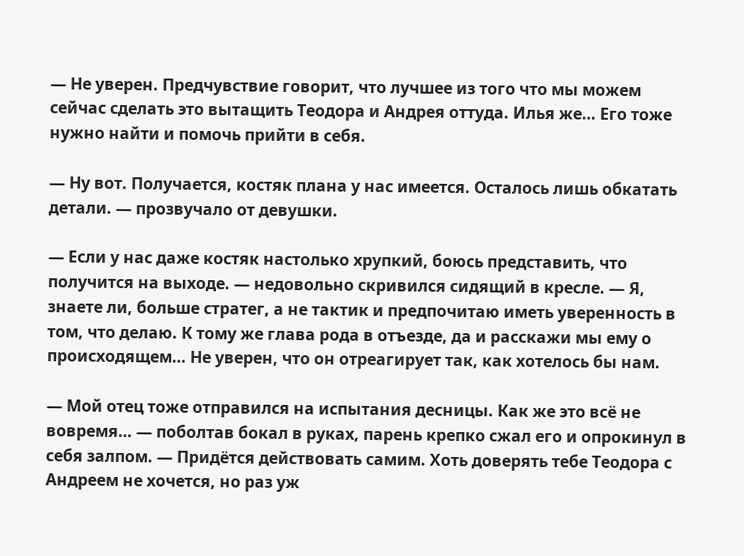— Не уверен. Предчувствие говорит, что лучшее из того что мы можем сейчас сделать это вытащить Теодора и Андрея оттуда. Илья же… Его тоже нужно найти и помочь прийти в себя.

— Ну вот. Получается, костяк плана у нас имеется. Осталось лишь обкатать детали. — прозвучало от девушки.

— Если у нас даже костяк настолько хрупкий, боюсь представить, что получится на выходе. — недовольно скривился сидящий в кресле. — Я, знаете ли, больше стратег, а не тактик и предпочитаю иметь уверенность в том, что делаю. К тому же глава рода в отъезде, да и расскажи мы ему о происходящем… Не уверен, что он отреагирует так, как хотелось бы нам.

— Мой отец тоже отправился на испытания десницы. Как же это всё не вовремя… — поболтав бокал в руках, парень крепко сжал его и опрокинул в себя залпом. — Придётся действовать самим. Хоть доверять тебе Теодора с Андреем не хочется, но раз уж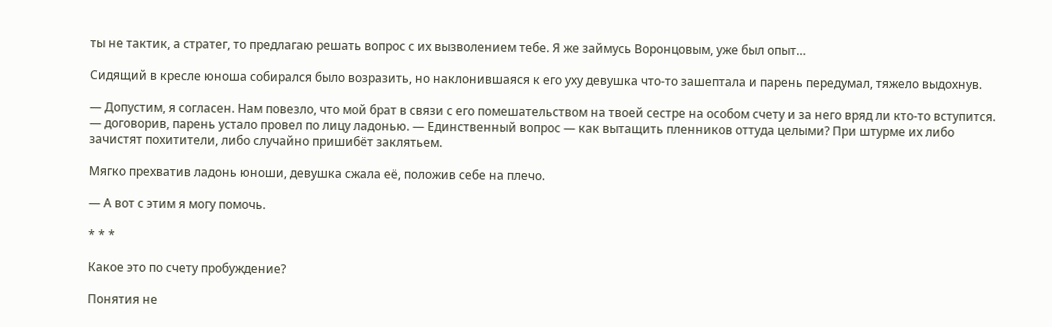ты не тактик, а стратег, то предлагаю решать вопрос с их вызволением тебе. Я же займусь Воронцовым, уже был опыт…

Сидящий в кресле юноша собирался было возразить, но наклонившаяся к его уху девушка что-то зашептала и парень передумал, тяжело выдохнув.

— Допустим, я согласен. Нам повезло, что мой брат в связи с его помешательством на твоей сестре на особом счету и за него вряд ли кто-то вступится. — договорив, парень устало провел по лицу ладонью. — Единственный вопрос — как вытащить пленников оттуда целыми? При штурме их либо зачистят похитители, либо случайно пришибёт заклятьем.

Мягко прехватив ладонь юноши, девушка сжала её, положив себе на плечо.

— А вот с этим я могу помочь.

* * *

Какое это по счету пробуждение?

Понятия не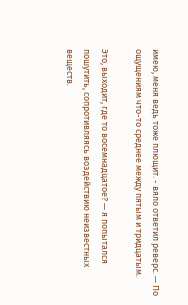имею, меня ведь тоже плющит. - вяло ответил реверс. — По ощущениям что-то среднее между пятым и тридцатым.

Это, выходит, где то восемнадцатое? — я попытался пошутить, сопротивляясь воздействию неизвестных веществ.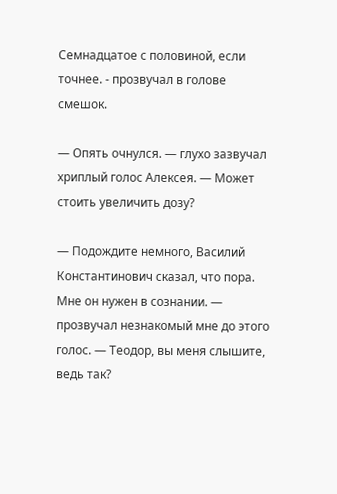Семнадцатое с половиной, если точнее. - прозвучал в голове смешок.

— Опять очнулся. — глухо зазвучал хриплый голос Алексея. — Может стоить увеличить дозу?

— Подождите немного, Василий Константинович сказал, что пора. Мне он нужен в сознании. — прозвучал незнакомый мне до этого голос. — Теодор, вы меня слышите, ведь так?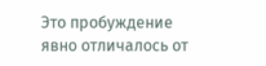Это пробуждение явно отличалось от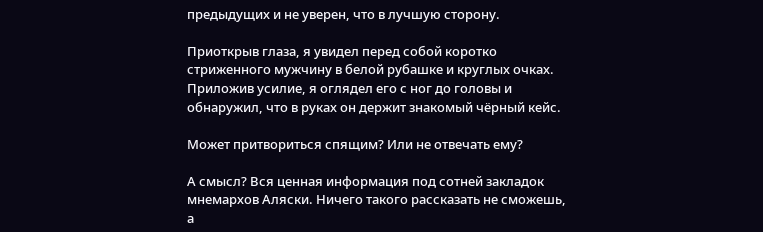предыдущих и не уверен, что в лучшую сторону.

Приоткрыв глаза, я увидел перед собой коротко стриженного мужчину в белой рубашке и круглых очках. Приложив усилие, я оглядел его с ног до головы и обнаружил, что в руках он держит знакомый чёрный кейс.

Может притвориться спящим? Или не отвечать ему?

А смысл? Вся ценная информация под сотней закладок мнемархов Аляски. Ничего такого рассказать не сможешь, а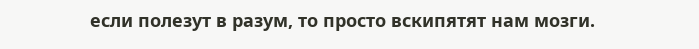если полезут в разум, то просто вскипятят нам мозги.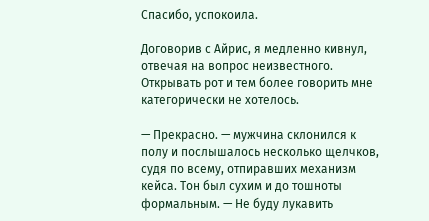Спасибо, успокоила.

Договорив с Айрис, я медленно кивнул, отвечая на вопрос неизвестного. Открывать рот и тем более говорить мне категорически не хотелось.

— Прекрасно. — мужчина склонился к полу и послышалось несколько щелчков, судя по всему, отпиравших механизм кейса. Тон был сухим и до тошноты формальным. — Не буду лукавить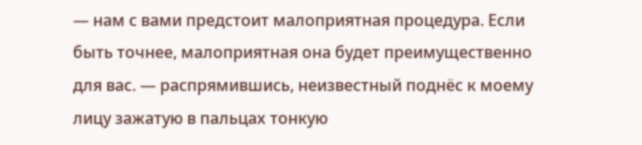— нам с вами предстоит малоприятная процедура. Если быть точнее, малоприятная она будет преимущественно для вас. — распрямившись, неизвестный поднёс к моему лицу зажатую в пальцах тонкую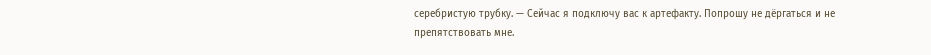серебристую трубку. — Сейчас я подключу вас к артефакту. Попрошу не дёргаться и не препятствовать мне.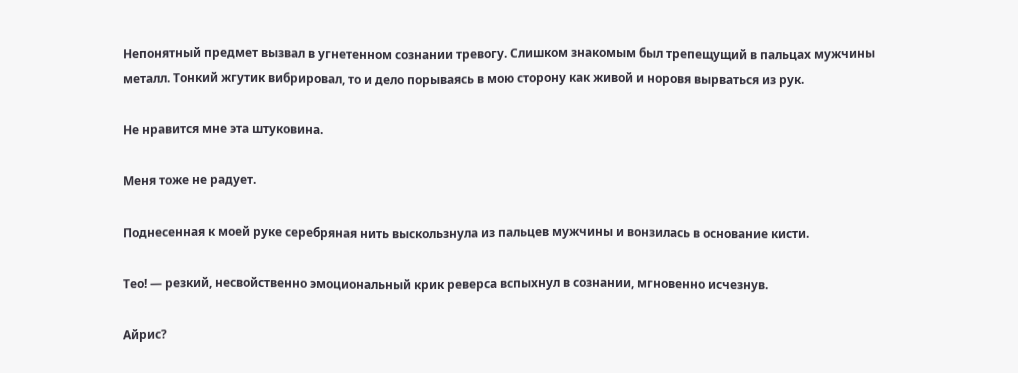Непонятный предмет вызвал в угнетенном сознании тревогу. Слишком знакомым был трепещущий в пальцах мужчины металл. Тонкий жгутик вибрировал, то и дело порываясь в мою сторону как живой и норовя вырваться из рук.

Не нравится мне эта штуковина.

Меня тоже не радует.

Поднесенная к моей руке серебряная нить выскользнула из пальцев мужчины и вонзилась в основание кисти.

Тео! — резкий, несвойственно эмоциональный крик реверса вспыхнул в сознании, мгновенно исчезнув.

Айрис?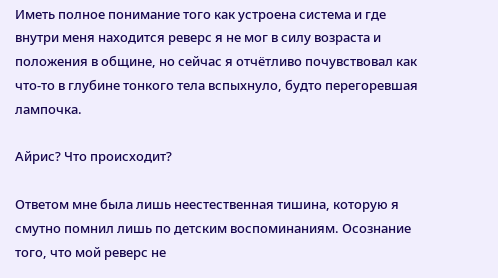Иметь полное понимание того как устроена система и где внутри меня находится реверс я не мог в силу возраста и положения в общине, но сейчас я отчётливо почувствовал как что-то в глубине тонкого тела вспыхнуло, будто перегоревшая лампочка.

Айрис? Что происходит?

Ответом мне была лишь неестественная тишина, которую я смутно помнил лишь по детским воспоминаниям. Осознание того, что мой реверс не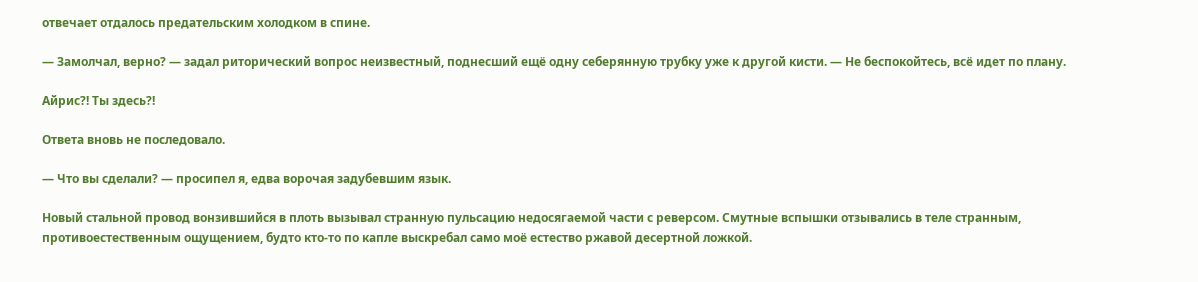отвечает отдалось предательским холодком в спине.

— Замолчал, верно? — задал риторический вопрос неизвестный, поднесший ещё одну себерянную трубку уже к другой кисти. — Не беспокойтесь, всё идет по плану.

Айрис?! Ты здесь?!

Ответа вновь не последовало.

— Что вы сделали? — просипел я, едва ворочая задубевшим язык.

Новый стальной провод вонзившийся в плоть вызывал странную пульсацию недосягаемой части с реверсом. Смутные вспышки отзывались в теле странным, противоестественным ощущением, будто кто-то по капле выскребал само моё естество ржавой десертной ложкой.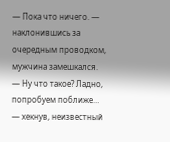— Пока что ничего. — наклонившись за очередным проводком, мужчина замешкался. — Ну что такое? Ладно, попробуем поближе… — хекнув, неизвестный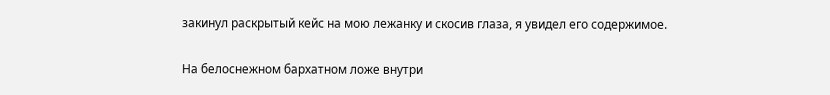закинул раскрытый кейс на мою лежанку и скосив глаза, я увидел его содержимое.

На белоснежном бархатном ложе внутри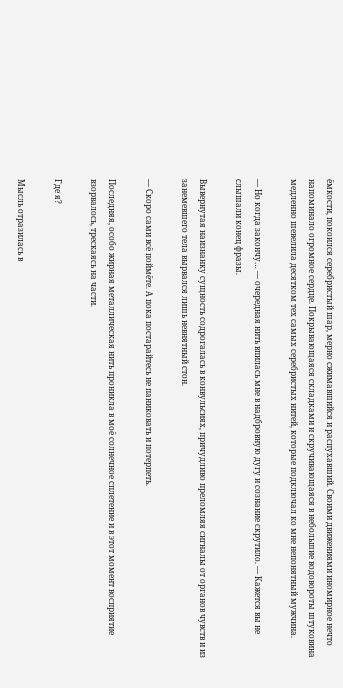ёмкости, покоился серебристый шар, мерно сжимавшийся и распухавший. Своими движениями иномирное нечто напоминало огромное сердце. Покрывающаяся складками и скручивающаяся в небольшие водовороты штуковина медленно шевелила десятком тех самых серебристых нитей, которые подключал ко мне непонятный мужчина.

— Но когда закончу… — очередная нить впилась мне в надбровную дугу и сознание скрутило. — Кажется вы не слышали конец фразы.

Вывернутая наизнанку сущность содрогалась в конвульсиях, причудливо преломляя сигналы от органов чувств и из занемевшего тела вырвался лишь невнятный стон.

— Скоро сами всё поймёте. А пока постарайтесь не паниковать и потерпеть.

Последняя, особо жирная металлическая нить проникла в моё солнечное сплетение и в этот момент восприятие взорвалось, трескаясь на части.

Где я?

Мысль отразилась в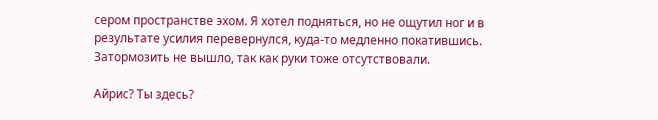сером пространстве эхом. Я хотел подняться, но не ощутил ног и в результате усилия перевернулся, куда-то медленно покатившись. Затормозить не вышло, так как руки тоже отсутствовали.

Айрис? Ты здесь?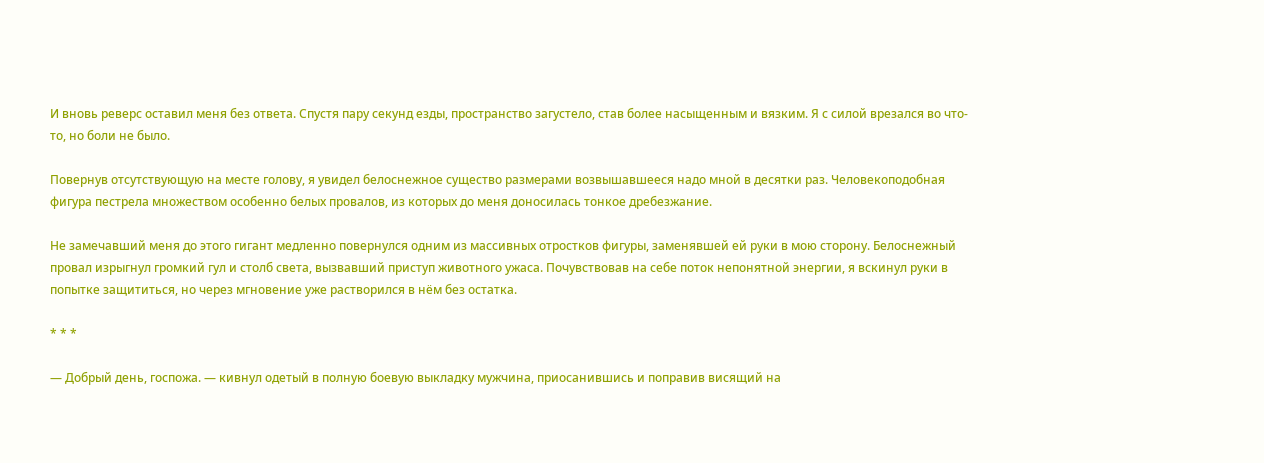И вновь реверс оставил меня без ответа. Спустя пару секунд езды, пространство загустело, став более насыщенным и вязким. Я с силой врезался во что-то, но боли не было.

Повернув отсутствующую на месте голову, я увидел белоснежное существо размерами возвышавшееся надо мной в десятки раз. Человекоподобная фигура пестрела множеством особенно белых провалов, из которых до меня доносилась тонкое дребезжание.

Не замечавший меня до этого гигант медленно повернулся одним из массивных отростков фигуры, заменявшей ей руки в мою сторону. Белоснежный провал изрыгнул громкий гул и столб света, вызвавший приступ животного ужаса. Почувствовав на себе поток непонятной энергии, я вскинул руки в попытке защититься, но через мгновение уже растворился в нём без остатка.

* * *

— Добрый день, госпожа. — кивнул одетый в полную боевую выкладку мужчина, приосанившись и поправив висящий на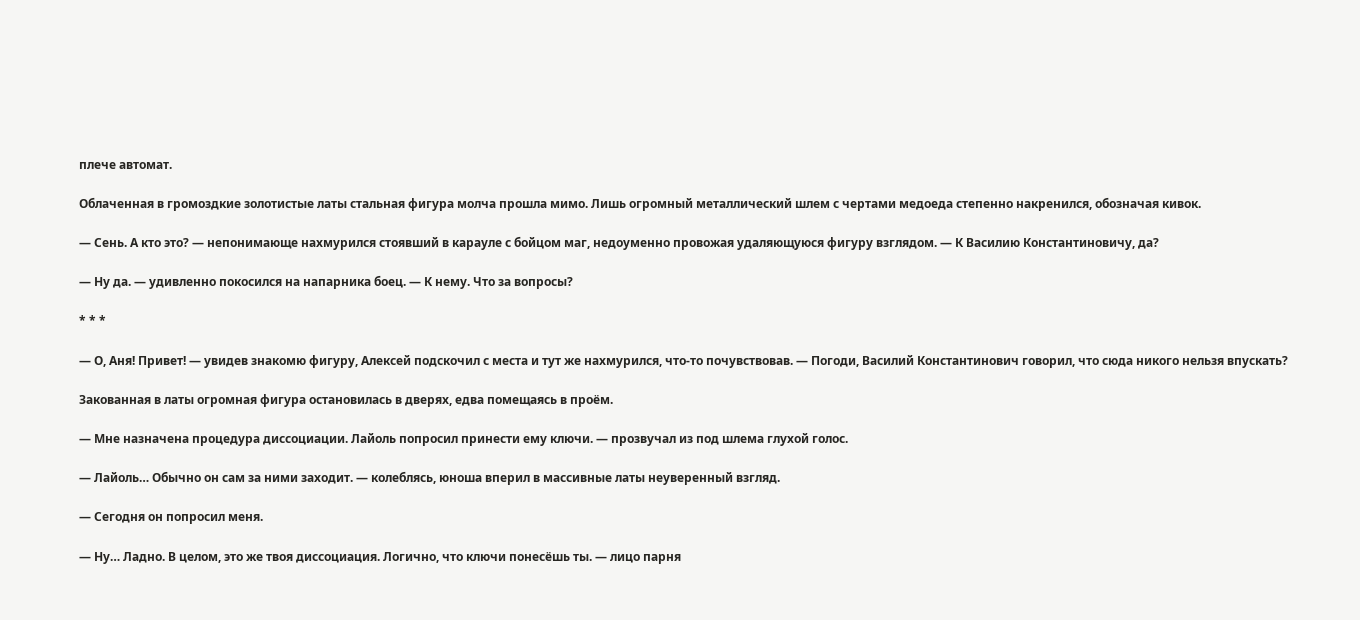плече автомат.

Облаченная в громоздкие золотистые латы стальная фигура молча прошла мимо. Лишь огромный металлический шлем с чертами медоеда степенно накренился, обозначая кивок.

— Сень. А кто это? — непонимающе нахмурился стоявший в карауле с бойцом маг, недоуменно провожая удаляющуюся фигуру взглядом. — К Василию Константиновичу, да?

— Ну да. — удивленно покосился на напарника боец. — К нему. Что за вопросы?

* * *

— О, Аня! Привет! — увидев знакомю фигуру, Алексей подскочил с места и тут же нахмурился, что-то почувствовав. — Погоди, Василий Константинович говорил, что сюда никого нельзя впускать?

Закованная в латы огромная фигура остановилась в дверях, едва помещаясь в проём.

— Мне назначена процедура диссоциации. Лайоль попросил принести ему ключи. — прозвучал из под шлема глухой голос.

— Лайоль… Обычно он сам за ними заходит. — колеблясь, юноша вперил в массивные латы неуверенный взгляд.

— Сегодня он попросил меня.

— Ну… Ладно. В целом, это же твоя диссоциация. Логично, что ключи понесёшь ты. — лицо парня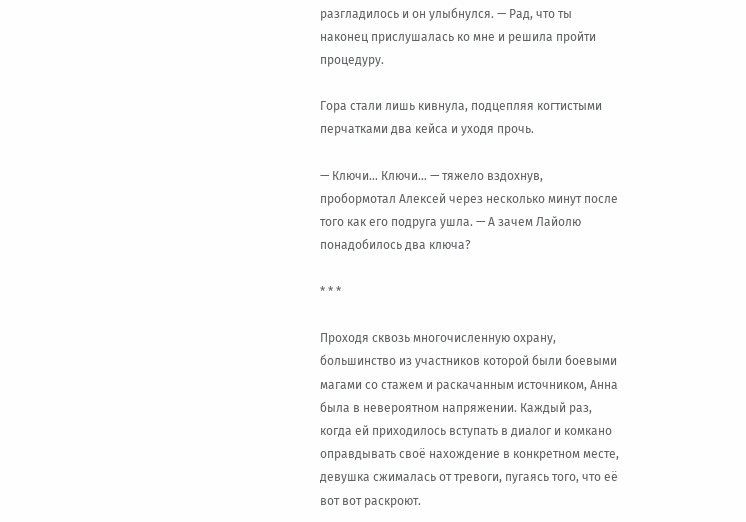разгладилось и он улыбнулся. — Рад, что ты наконец прислушалась ко мне и решила пройти процедуру.

Гора стали лишь кивнула, подцепляя когтистыми перчатками два кейса и уходя прочь.

— Ключи… Ключи… — тяжело вздохнув, пробормотал Алексей через несколько минут после того как его подруга ушла. — А зачем Лайолю понадобилось два ключа?

* * *

Проходя сквозь многочисленную охрану, большинство из участников которой были боевыми магами со стажем и раскачанным источником, Анна была в невероятном напряжении. Каждый раз, когда ей приходилось вступать в диалог и комкано оправдывать своё нахождение в конкретном месте, девушка сжималась от тревоги, пугаясь того, что её вот вот раскроют.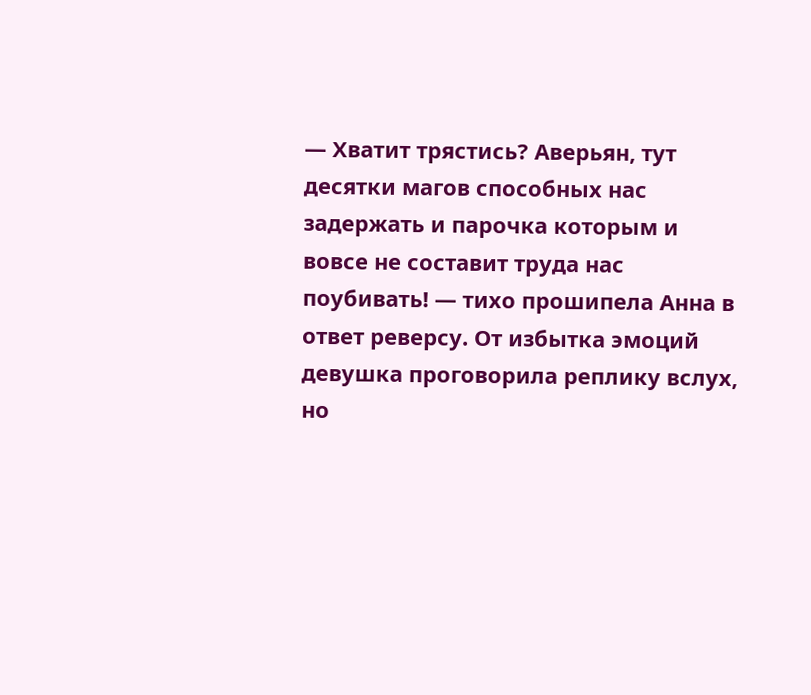— Хватит трястись? Аверьян, тут десятки магов способных нас задержать и парочка которым и вовсе не составит труда нас поубивать! — тихо прошипела Анна в ответ реверсу. От избытка эмоций девушка проговорила реплику вслух, но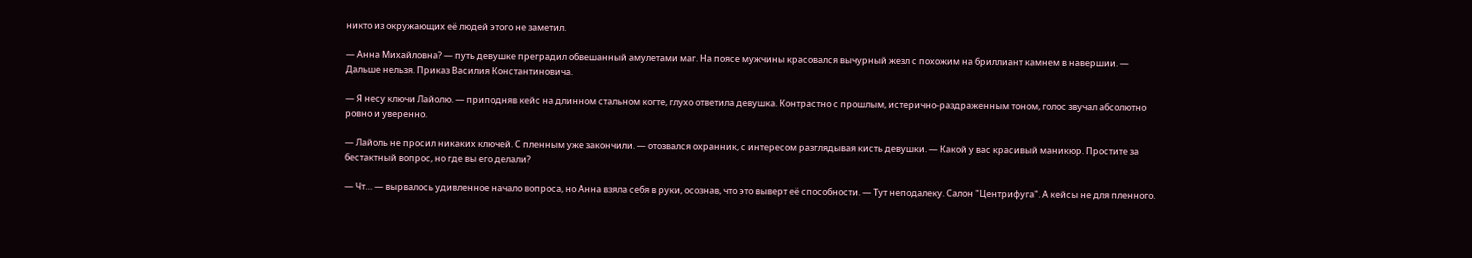никто из окружающих её людей этого не заметил.

— Анна Михайловна? — путь девушке преградил обвешанный амулетами маг. На поясе мужчины красовался вычурный жезл с похожим на бриллиант камнем в навершии. — Дальше нельзя. Приказ Василия Константиновича.

— Я несу ключи Лайолю. — приподняв кейс на длинном стальном когте, глухо ответила девушка. Контрастно с прошлым, истерично-раздраженным тоном, голос звучал абсолютно ровно и уверенно.

— Лайоль не просил никаких ключей. С пленным уже закончили. — отозвался охранник, с интересом разглядывая кисть девушки. — Какой у вас красивый маникюр. Простите за бестактный вопрос, но где вы его делали?

— Чт… — вырвалось удивленное начало вопроса, но Анна взяла себя в руки, осознав, что это выверт её способности. — Тут неподалеку. Салон "Центрифуга". А кейсы не для пленного.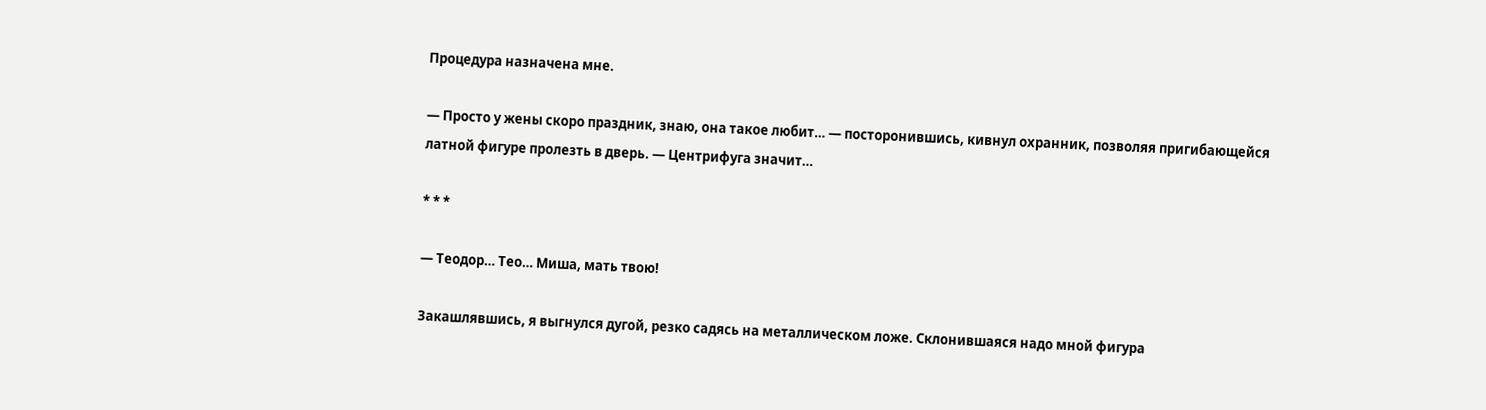Процедура назначена мне.

— Просто у жены скоро праздник, знаю, она такое любит… — посторонившись, кивнул охранник, позволяя пригибающейся латной фигуре пролезть в дверь. — Центрифуга значит…

* * *

— Теодор… Тео… Миша, мать твою!

Закашлявшись, я выгнулся дугой, резко садясь на металлическом ложе. Склонившаяся надо мной фигура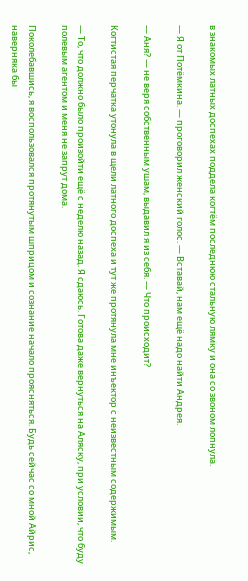в знакомых латных доспехах поддела когтём последнюю стальную лямку и она со звоном лопнула.

— Я от Потёмкина. — проговорил женский голос. — Вставай, нам ещё надо найти Андрея.

— Аня? — не веря собственным ушам, выдавил я из себя. — Что происходит?

Когтистая перчатка утонула в щели латного доспеха и тут же протянула мне инъектор с неизвестным содержимым.

— То, что должно было произойти ещё с неделю назад. Я сдаюсь. Готова даже вернуться на Аляску, при условии, что буду полевым агентом и меня не запрут дома.

Поколебавшись, я воспользовался протянутым шприцом и сознание начало проясняться. Будь сейчас со мной Айрис, наверняка бы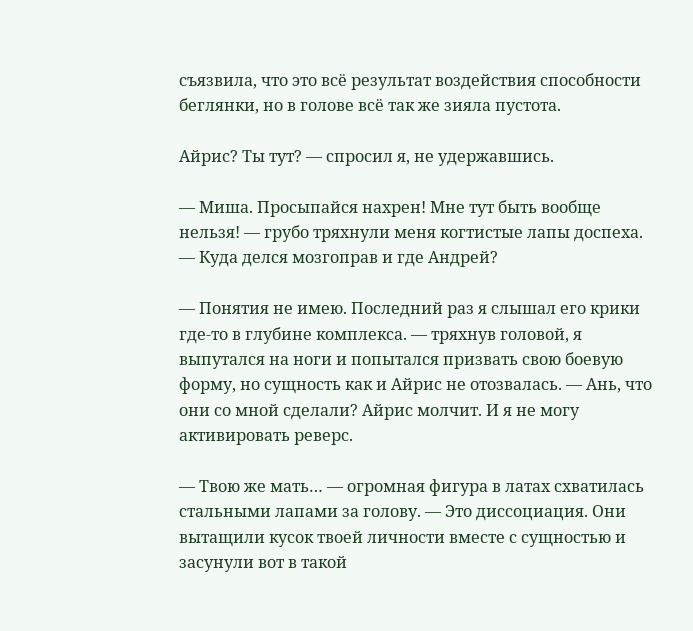съязвила, что это всё результат воздействия способности беглянки, но в голове всё так же зияла пустота.

Айрис? Ты тут? — спросил я, не удержавшись.

— Миша. Просыпайся нахрен! Мне тут быть вообще нельзя! — грубо тряхнули меня когтистые лапы доспеха. — Куда делся мозгоправ и где Андрей?

— Понятия не имею. Последний раз я слышал его крики где-то в глубине комплекса. — тряхнув головой, я выпутался на ноги и попытался призвать свою боевую форму, но сущность как и Айрис не отозвалась. — Ань, что они со мной сделали? Айрис молчит. И я не могу активировать реверс.

— Твою же мать… — огромная фигура в латах схватилась стальными лапами за голову. — Это диссоциация. Они вытащили кусок твоей личности вместе с сущностью и засунули вот в такой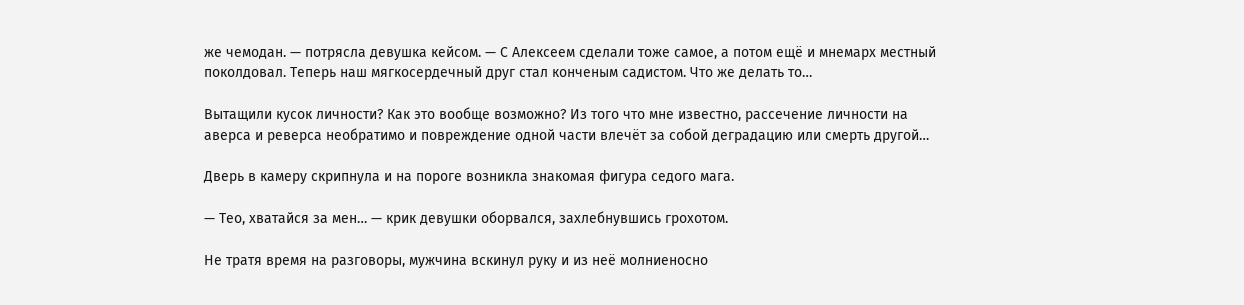же чемодан. — потрясла девушка кейсом. — С Алексеем сделали тоже самое, а потом ещё и мнемарх местный поколдовал. Теперь наш мягкосердечный друг стал конченым садистом. Что же делать то…

Вытащили кусок личности? Как это вообще возможно? Из того что мне известно, рассечение личности на аверса и реверса необратимо и повреждение одной части влечёт за собой деградацию или смерть другой…

Дверь в камеру скрипнула и на пороге возникла знакомая фигура седого мага.

— Тео, хватайся за мен… — крик девушки оборвался, захлебнувшись грохотом.

Не тратя время на разговоры, мужчина вскинул руку и из неё молниеносно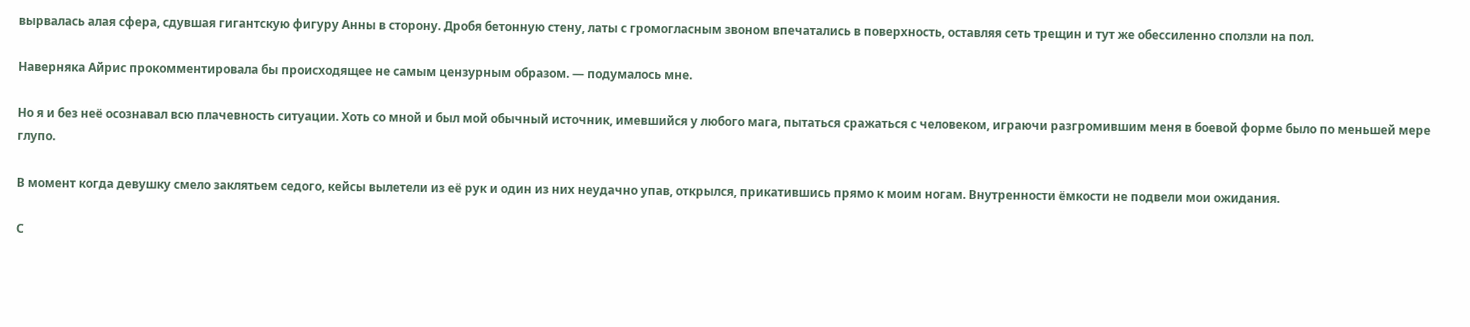вырвалась алая сфера, сдувшая гигантскую фигуру Анны в сторону. Дробя бетонную стену, латы с громогласным звоном впечатались в поверхность, оставляя сеть трещин и тут же обессиленно сползли на пол.

Наверняка Айрис прокомментировала бы происходящее не самым цензурным образом. — подумалось мне.

Но я и без неё осознавал всю плачевность ситуации. Хоть со мной и был мой обычный источник, имевшийся у любого мага, пытаться сражаться с человеком, играючи разгромившим меня в боевой форме было по меньшей мере глупо.

В момент когда девушку смело заклятьем седого, кейсы вылетели из её рук и один из них неудачно упав, открылся, прикатившись прямо к моим ногам. Внутренности ёмкости не подвели мои ожидания.

С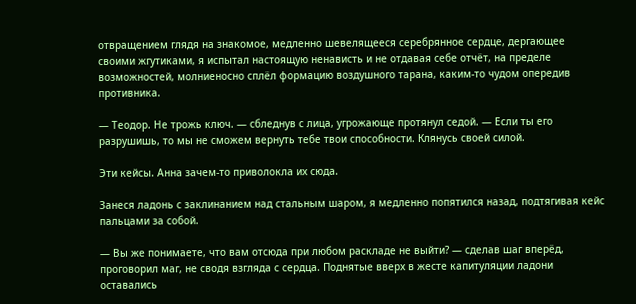отвращением глядя на знакомое, медленно шевелящееся серебрянное сердце, дергающее своими жгутиками, я испытал настоящую ненависть и не отдавая себе отчёт, на пределе возможностей, молниеносно сплёл формацию воздушного тарана, каким-то чудом опередив противника.

— Теодор. Не трожь ключ. — сбледнув с лица, угрожающе протянул седой. — Если ты его разрушишь, то мы не сможем вернуть тебе твои способности. Клянусь своей силой.

Эти кейсы. Анна зачем-то приволокла их сюда.

Занеся ладонь с заклинанием над стальным шаром, я медленно попятился назад, подтягивая кейс пальцами за собой.

— Вы же понимаете, что вам отсюда при любом раскладе не выйти? — сделав шаг вперёд, проговорил маг, не сводя взгляда с сердца. Поднятые вверх в жесте капитуляции ладони оставались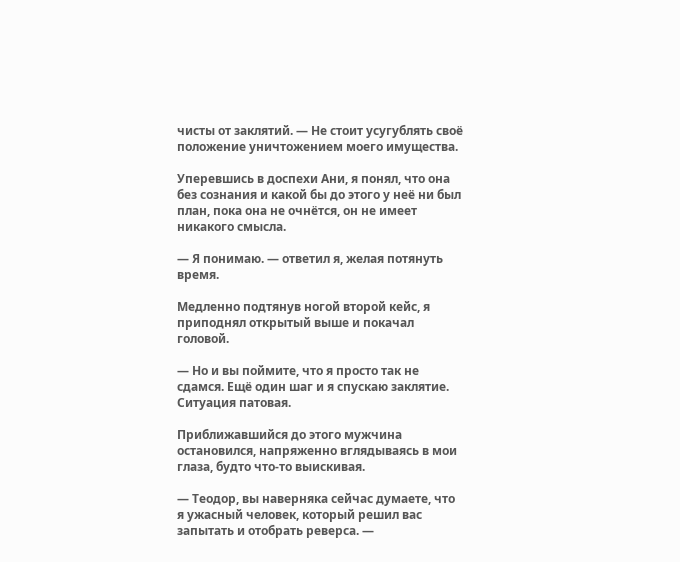чисты от заклятий. — Не стоит усугублять своё положение уничтожением моего имущества.

Уперевшись в доспехи Ани, я понял, что она без сознания и какой бы до этого у неё ни был план, пока она не очнётся, он не имеет никакого смысла.

— Я понимаю. — ответил я, желая потянуть время.

Медленно подтянув ногой второй кейс, я приподнял открытый выше и покачал головой.

— Но и вы поймите, что я просто так не сдамся. Ещё один шаг и я спускаю заклятие. Ситуация патовая.

Приближавшийся до этого мужчина остановился, напряженно вглядываясь в мои глаза, будто что-то выискивая.

— Теодор, вы наверняка сейчас думаете, что я ужасный человек, который решил вас запытать и отобрать реверса. —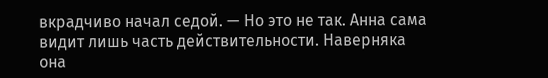вкрадчиво начал седой. — Но это не так. Анна сама видит лишь часть действительности. Наверняка она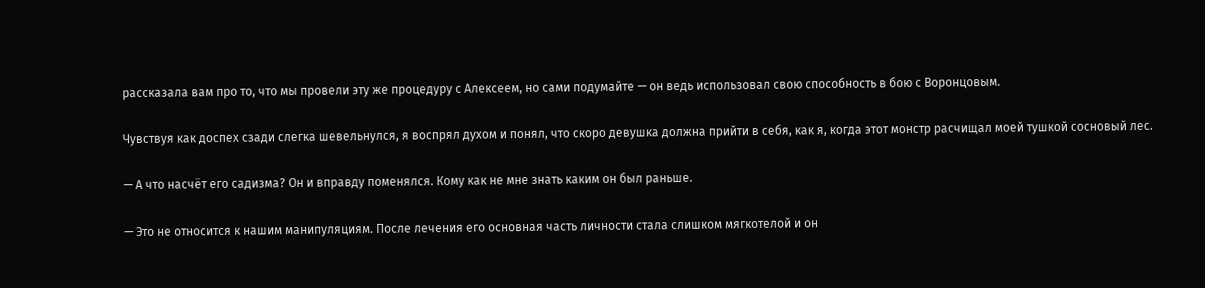рассказала вам про то, что мы провели эту же процедуру с Алексеем, но сами подумайте — он ведь использовал свою способность в бою с Воронцовым.

Чувствуя как доспех сзади слегка шевельнулся, я воспрял духом и понял, что скоро девушка должна прийти в себя, как я, когда этот монстр расчищал моей тушкой сосновый лес.

— А что насчёт его садизма? Он и вправду поменялся. Кому как не мне знать каким он был раньше.

— Это не относится к нашим манипуляциям. После лечения его основная часть личности стала слишком мягкотелой и он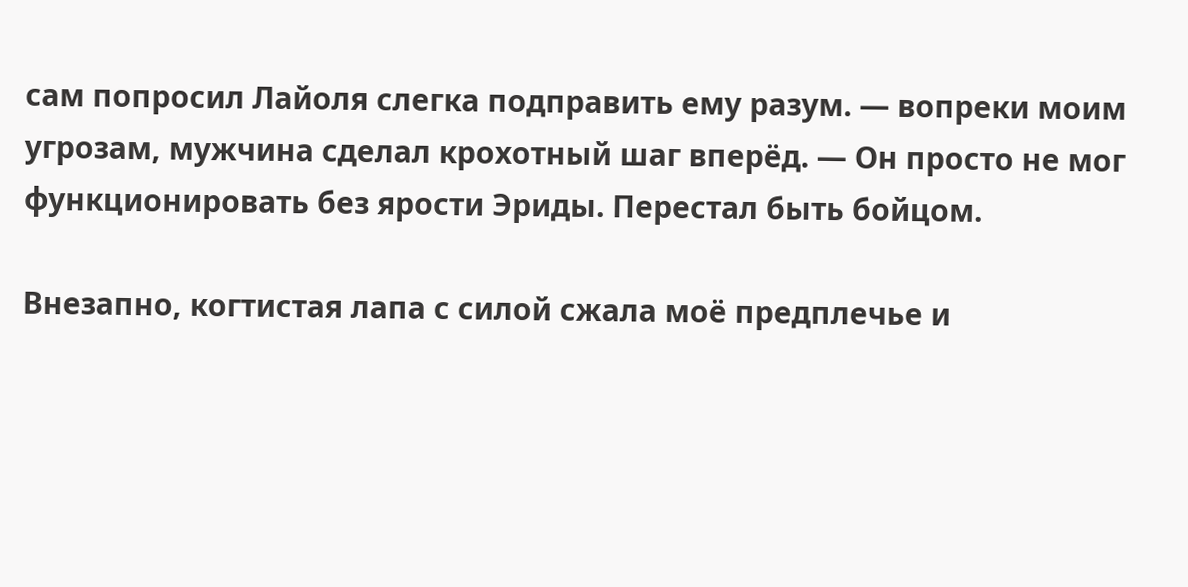сам попросил Лайоля слегка подправить ему разум. — вопреки моим угрозам, мужчина сделал крохотный шаг вперёд. — Он просто не мог функционировать без ярости Эриды. Перестал быть бойцом.

Внезапно, когтистая лапа с силой сжала моё предплечье и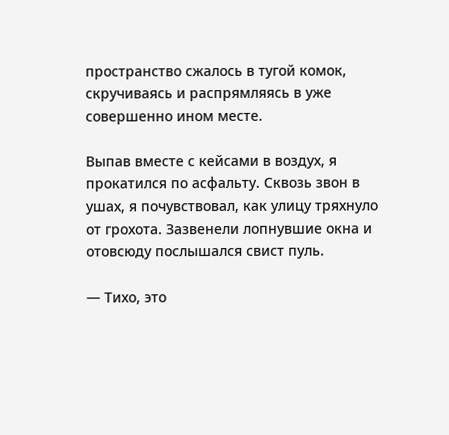пространство сжалось в тугой комок, скручиваясь и распрямляясь в уже совершенно ином месте.

Выпав вместе с кейсами в воздух, я прокатился по асфальту. Сквозь звон в ушах, я почувствовал, как улицу тряхнуло от грохота. Зазвенели лопнувшие окна и отовсюду послышался свист пуль.

— Тихо, это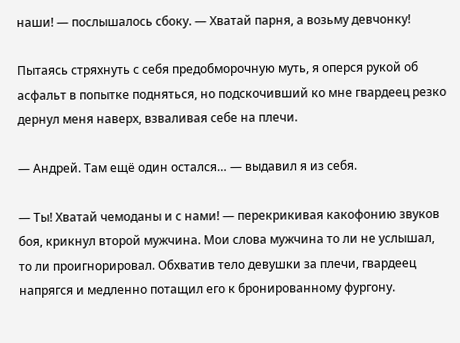наши! — послышалось сбоку. — Хватай парня, а возьму девчонку!

Пытаясь стряхнуть с себя предобморочную муть, я оперся рукой об асфальт в попытке подняться, но подскочивший ко мне гвардеец резко дернул меня наверх, взваливая себе на плечи.

— Андрей. Там ещё один остался… — выдавил я из себя.

— Ты! Хватай чемоданы и с нами! — перекрикивая какофонию звуков боя, крикнул второй мужчина. Мои слова мужчина то ли не услышал, то ли проигнорировал. Обхватив тело девушки за плечи, гвардеец напрягся и медленно потащил его к бронированному фургону.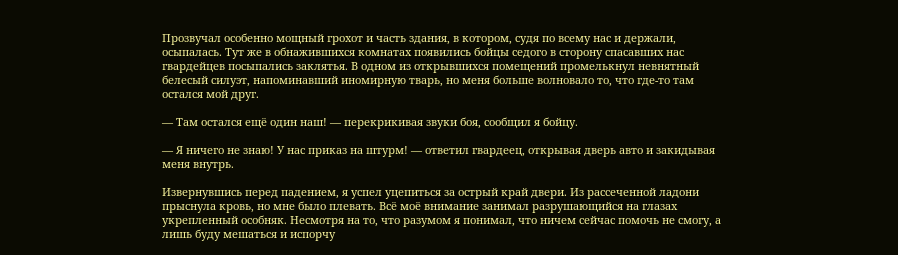Прозвучал особенно мощный грохот и часть здания, в котором, судя по всему нас и держали, осыпалась. Тут же в обнажившихся комнатах появились бойцы седого в сторону спасавших нас гвардейцев посыпались заклятья. В одном из открывшихся помещений промелькнул невнятный белесый силуэт, напоминавший иномирную тварь, но меня больше волновало то, что где-то там остался мой друг.

— Там остался ещё один наш! — перекрикивая звуки боя, сообщил я бойцу.

— Я ничего не знаю! У нас приказ на штурм! — ответил гвардеец, открывая дверь авто и закидывая меня внутрь.

Извернувшись перед падением, я успел уцепиться за острый край двери. Из рассеченной ладони прыснула кровь, но мне было плевать. Всё моё внимание занимал разрушающийся на глазах укрепленный особняк. Несмотря на то, что разумом я понимал, что ничем сейчас помочь не смогу, а лишь буду мешаться и испорчу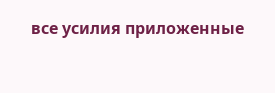все усилия приложенные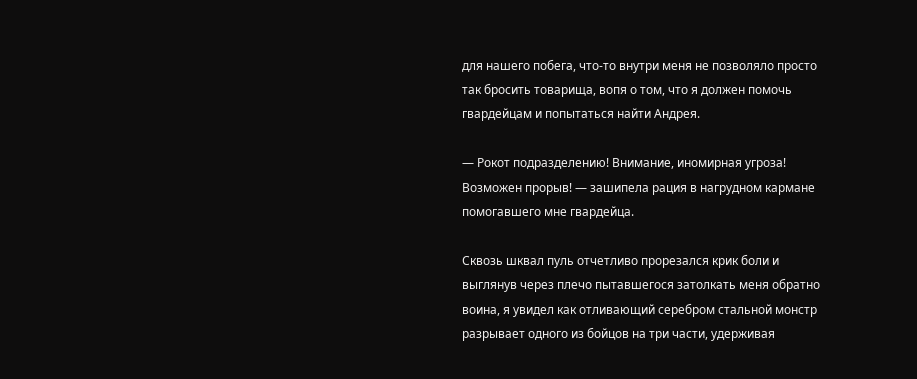для нашего побега, что-то внутри меня не позволяло просто так бросить товарища, вопя о том, что я должен помочь гвардейцам и попытаться найти Андрея.

— Рокот подразделению! Внимание, иномирная угроза! Возможен прорыв! — зашипела рация в нагрудном кармане помогавшего мне гвардейца.

Сквозь шквал пуль отчетливо прорезался крик боли и выглянув через плечо пытавшегося затолкать меня обратно воина, я увидел как отливающий серебром стальной монстр разрывает одного из бойцов на три части, удерживая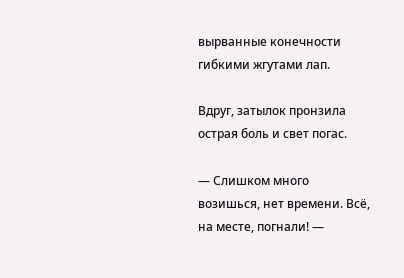вырванные конечности гибкими жгутами лап.

Вдруг, затылок пронзила острая боль и свет погас.

— Слишком много возишься, нет времени. Всё, на месте, погнали! —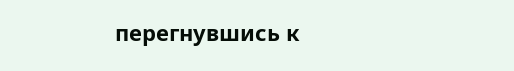перегнувшись к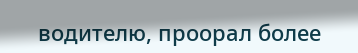водителю, проорал более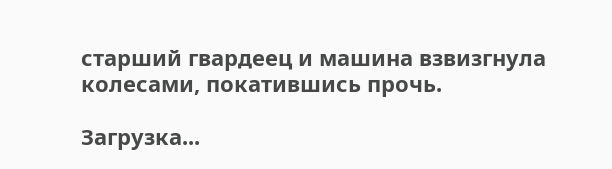старший гвардеец и машина взвизгнула колесами, покатившись прочь.

Загрузка...